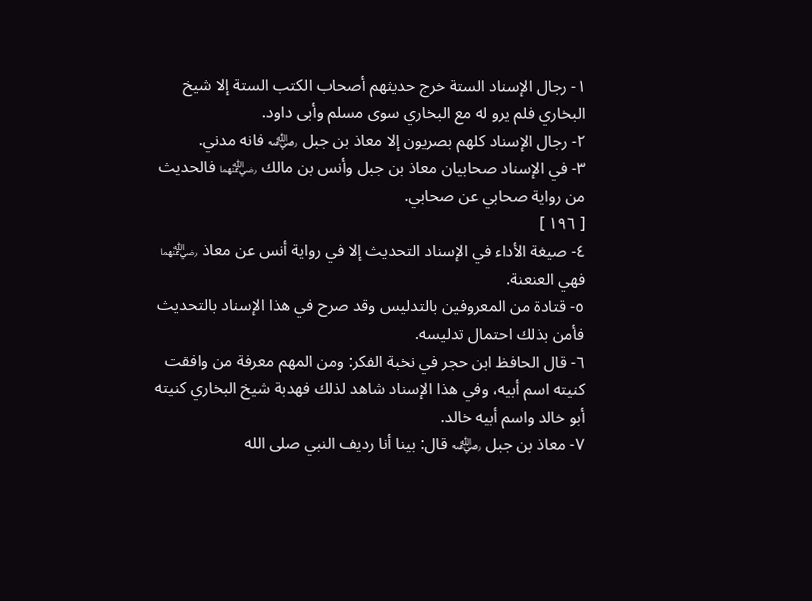١- رجال الإسناد الستة خرج حديثهم أصحاب الكتب الستة إلا شيخ البخاري فلم يرو له مع البخاري سوى مسلم وأبى داود.
٢- رجال الإسناد كلهم بصريون إلا معاذ بن جبل ﵁ فانه مدني.
٣- في الإسناد صحابيان معاذ بن جبل وأنس بن مالك ﵄ فالحديث من رواية صحابي عن صحابي.
[ ١٩٦ ]
٤- صيغة الأداء في الإسناد التحديث إلا في رواية أنس عن معاذ ﵄ فهي العنعنة.
٥- قتادة من المعروفين بالتدليس وقد صرح في هذا الإسناد بالتحديث فأمن بذلك احتمال تدليسه.
٦- قال الحافظ ابن حجر في نخبة الفكر: ومن المهم معرفة من وافقت كنيته اسم أبيه، وفي هذا الإسناد شاهد لذلك فهدبة شيخ البخاري كنيته أبو خالد واسم أبيه خالد.
٧- معاذ بن جبل ﵁ قال: بينا أنا رديف النبي صلى الله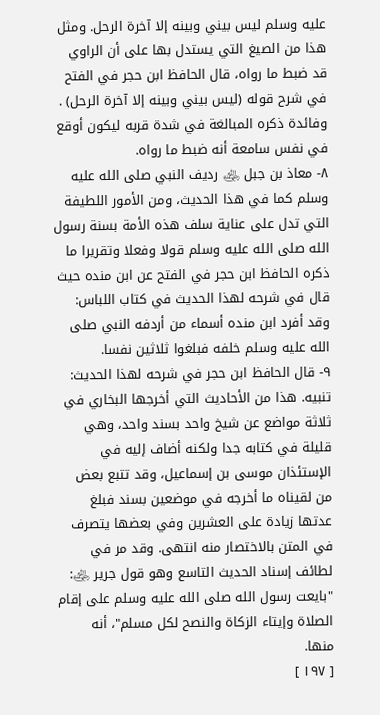عليه وسلم ليس بيني وبينه إلا آخرة الرحل. ومثل هذا من الصيغ التي يستدل بها على أن الراوي قد ضبط ما رواه، قال الحافظ ابن حجر في الفتح في شرح قوله (ليس بيني وبينه إلا آخرة الرحل) . وفائدة ذكره المبالغة في شدة قربه ليكون أوقع في نفس سامعة أنه ضبط ما رواه.
٨- معاذ بن جبل ﵁ رديف النبي صلى الله عليه وسلم كما في هذا الحديث، ومن الأمور اللطيفة التي تدل على عناية سلف هذه الأمة بسنة رسول الله صلى الله عليه وسلم قولا وفعلا وتقريرا ما ذكره الحافظ ابن حجر في الفتح عن ابن منده حيث قال في شرحه لهذا الحديث في كتاب اللباس: وقد أفرد ابن منده أسماء من أردفه النبي صلى الله عليه وسلم خلفه فبلغوا ثلاثين نفسا.
٩- قال الحافظ ابن حجر في شرحه لهذا الحديث: تنبيه. هذا من الأحاديث التي أخرجها البخاري في ثلاثة مواضع عن شيخ واحد بسند واحد، وهي قليلة في كتابه جدا ولكنه أضاف إليه في الإستئذان موسى بن إسماعيل، وقد تتبع بعض من لقيناه ما أخرجه في موضعين بسند فبلغ عدتها زيادة على العشرين وفي بعضها يتصرف في المتن بالاختصار منه انتهى. وقد مر في لطائف إسناد الحديث التاسع وهو قول جرير ﵁: "بايعت رسول الله صلى الله عليه وسلم على إقام الصلاة وإيتاء الزكاة والنصح لكل مسلم"، أنه منها.
[ ١٩٧ ]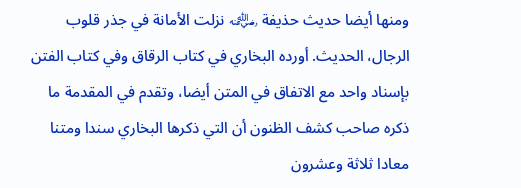ومنها أيضا حديث حذيفة ﵁ نزلت الأمانة في جذر قلوب الرجال، الحديث. أورده البخاري في كتاب الرقاق وفي كتاب الفتن بإسناد واحد مع الاتفاق في المتن أيضا، وتقدم في المقدمة ما ذكره صاحب كشف الظنون أن التي ذكرها البخاري سندا ومتنا معادا ثلاثة وعشرون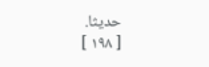حديثا.
[ ١٩٨ ]